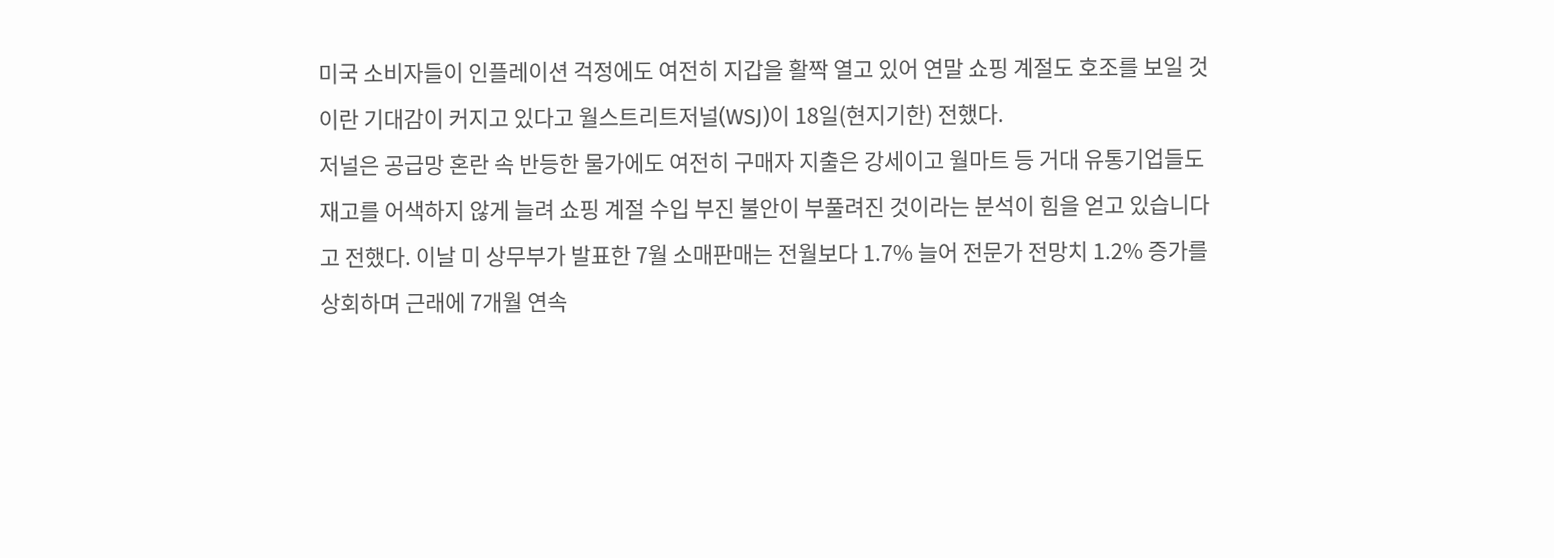미국 소비자들이 인플레이션 걱정에도 여전히 지갑을 활짝 열고 있어 연말 쇼핑 계절도 호조를 보일 것이란 기대감이 커지고 있다고 월스트리트저널(WSJ)이 18일(현지기한) 전했다.
저널은 공급망 혼란 속 반등한 물가에도 여전히 구매자 지출은 강세이고 월마트 등 거대 유통기업들도 재고를 어색하지 않게 늘려 쇼핑 계절 수입 부진 불안이 부풀려진 것이라는 분석이 힘을 얻고 있습니다고 전했다. 이날 미 상무부가 발표한 7월 소매판매는 전월보다 1.7% 늘어 전문가 전망치 1.2% 증가를 상회하며 근래에 7개월 연속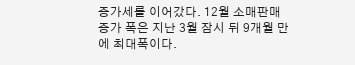증가세를 이어갔다. 12월 소매판매 증가 폭은 지난 3월 잠시 뒤 9개월 만에 최대폭이다.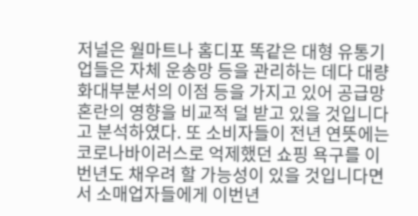저널은 월마트나 홈디포 똑같은 대형 유통기업들은 자체 운송망 등을 관리하는 데다 대량화대부분서의 이점 등을 가지고 있어 공급망 혼란의 영향을 비교적 덜 받고 있을 것입니다고 분석하였다. 또 소비자들이 전년 연뜻에는 코로나바이러스로 억제했던 쇼핑 욕구를 이번년도 채우려 할 가능성이 있을 것입니다면서 소매업자들에게 이번년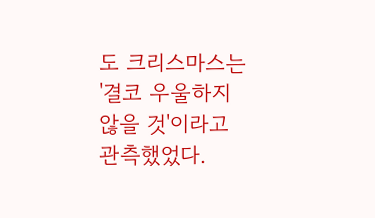도 크리스마스는 '결코 우울하지 않을 것'이라고 관측했었다.